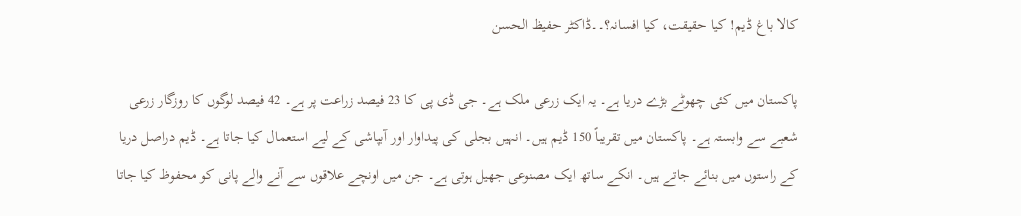کالا باغ ڈیم! کیا حقیقت، کیا افسانہ؟۔۔ڈاکٹر حفیظ الحسن

پاکستان میں کئی چھوٹے بڑے دریا ہے۔ یہ ایک زرعی ملک ہے۔ جی ڈی پی کا 23 فیصد زراعت پر ہے۔ 42 فیصد لوگوں کا روزگار زرعی شعبے سے وابستہ ہے۔ پاکستان میں تقریباً 150 ڈیم ہیں۔ انہیں بجلی کی پیداوار اور آبپاشی کے لیے استعمال کیا جاتا ہے۔ ڈیم دراصل دریا کے راستوں میں بنائے جاتے ہیں۔ انکے ساتھ ایک مصنوعی جھیل ہوتی ہے۔ جن میں اونچے علاقوں سے آنے والے پانی کو محفوظ کیا جاتا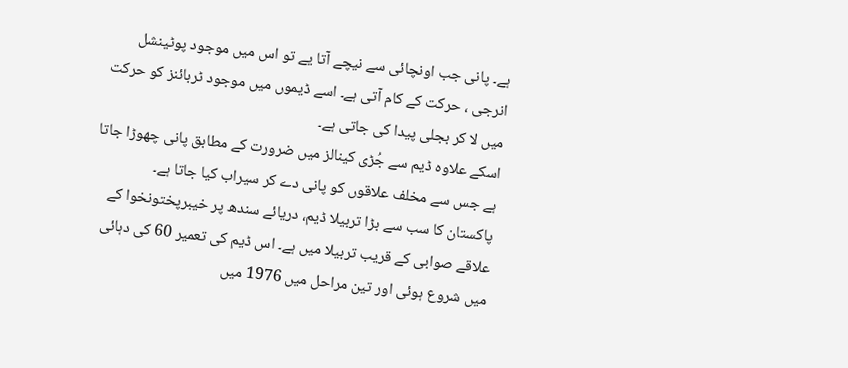ہے۔ پانی جب اونچائی سے نیچے آتا یے تو اس میں موجود پوٹینشل انرجی ، حرکت کے کام آتی ہے۔ اسے ڈیموں میں موجود ٹربائنز کو حرکت میں لا کر بجلی پیدا کی جاتی ہے۔
اسکے علاوہ ڈیم سے جُڑی کینالز میں ضرورت کے مطابق پانی چھوڑا جاتا ہے جس سے مخلف علاقوں کو پانی دے کر سیراب کیا جاتا ہے۔
پاکستان کا سب سے بڑا تربیلا ڈیم، دریائے سندھ پر خیبرپختونخوا کے علاقے صوابی کے قریب تربیلا میں ہے۔ اس ڈیم کی تعمیر 60 کی دہائی میں شروع ہوئی اور تین مراحل میں 1976 میں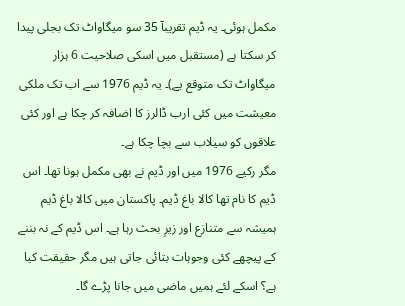مکمل ہوئی۔ یہ ڈیم تقریبآ 35 سو میگاواٹ تک بجلی پیدا کر سکتا ہے (مستقبل میں اسکی صلاحیت 6 ہزار میگاواٹ تک متوقع یے)۔ یہ ڈیم 1976 سے اب تک ملکی معیشت میں کئی ارب ڈالرز کا اضافہ کر چکا ہے اور کئی علاقوں کو سیلاب سے بچا چکا ہے۔
مگر رکیے 1976 میں اور ڈیم نے بھی مکمل ہونا تھا۔ اس ڈیم کا نام تھا کالا باغ ڈیم۔ پاکستان میں کالا باغ ڈیم ہمیشہ سے متنازع اور زیرِ بحث رہا ہے۔ اس ڈیم کے نہ بننے کے پیچھے کئی وجوہات بتائی جاتی ہیں مگر حقیقت کیا ہے؟ اسکے لئے ہمیں ماضی میں جانا پڑے گا۔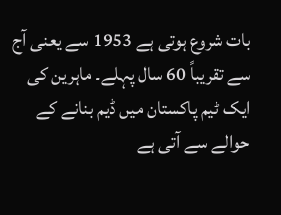بات شروع ہوتی ہے 1953 سے یعنی آج سے تقریباً 60 سال پہلے۔ ماہرین کی ایک ٹیم پاکستان میں ڈیم بنانے کے حوالے سے آتی ہے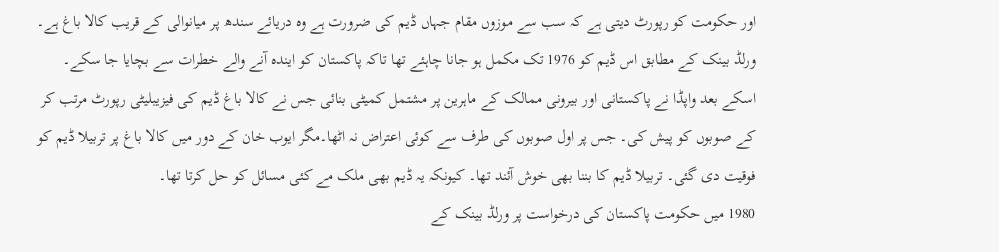اور حکومت کو رپورٹ دیتی ہے کہ سب سے موزوں مقام جہاں ڈیم کی ضرورت ہے وہ دریائے سندھ پر میانوالی کے قریب کالا باغ ہے۔ ورلڈ بینک کے مطابق اس ڈیم کو 1976 تک مکمل ہو جانا چاہئے تھا تاکہ پاکستان کو ایندہ آنے والے خطرات سے بچایا جا سکے۔
اسکے بعد واپڈا نے پاکستانی اور بیرونی ممالک کے ماہرین پر مشتمل کمیٹی بنائی جس نے کالا باغ ڈیم کی فیزیبلیٹی رپورٹ مرتب کر کے صوبوں کو پیش کی۔ جس پر اول صوبوں کی طرف سے کوئی اعتراض نہ اٹھا۔مگر ایوب خان کے دور میں کالا باغ پر تربیلا ڈیم کو فوقیت دی گئی۔ تربیلا ڈیم کا بننا بھی خوش آئند تھا۔ کیونکہ یہ ڈیم بھی ملک مے کئی مسائل کو حل کرتا تھا۔
1980 میں حکومت پاکستان کی درخواست پر ورلڈ بینک کے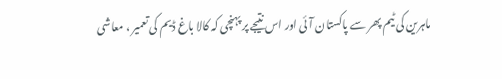ماہرین کی ٹیم پھر سے پاکستان آئی اور اس نتیجے پر پہنچی کہ کالا باغ ڈیم کی تعمیر ، معاشی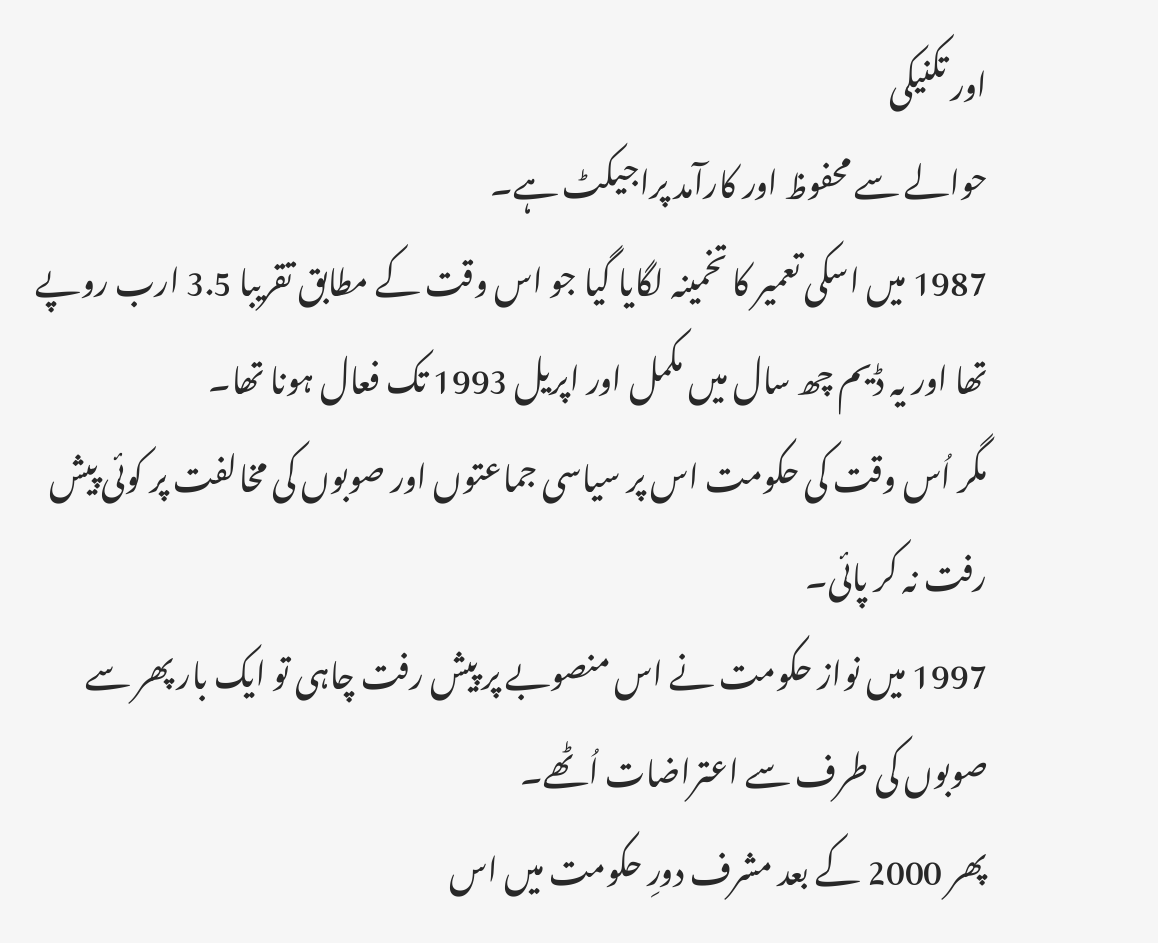اور تکنیکی
حوالے سے محفوظ اور کارآمد پراجیکٹ ہے۔
1987 میں اسکی تعمیر کا تخمینہ لگایا گیا جو اس وقت کے مطابق تقریبا 3.5 ارب روپے تھا اور یہ ڈیم چھ سال میں مکمل اور اپریل 1993 تک فعال ہونا تھا۔
مگر اُس وقت کی حکومت اس پر سیاسی جماعتوں اور صوبوں کی مخالفت پر کوئی پیش رفت نہ کر پائی۔
1997 میں نواز حکومت نے اس منصوبے پر پیش رفت چاہی تو ایک بار پھر سے صوبوں کی طرف سے اعتراضات اُٹھے۔
پھر 2000 کے بعد مشرف دورِ حکومت میں اس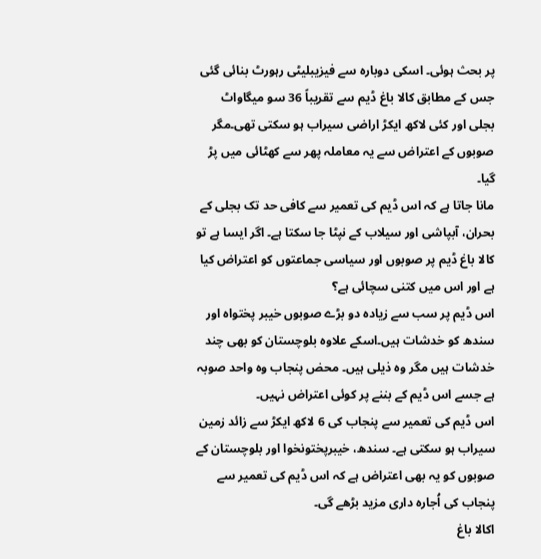پر بحث ہوئی۔ اسکی دوبارہ سے فیزیبلیٹی رہورٹ بنائی گئی جس کے مطابق کالا باغ ڈیم سے تقریباً 36 سو میگاواٹ بجلی اور کئی لاکھ ایکڑ اراضی سیراب ہو سکتی تھی۔مگر صوبوں کے اعتراض سے یہ معاملہ پھر سے کھٹائی میں پڑ گیا۔
مانا جاتا ہے کہ اس ڈیم کی تعمیر سے کافی حد تک بجلی کے بحران، آبپاشی اور سیلاب کے نپٹا جا سکتا ہے۔ اگر ایسا ہے تو کالا باغ ڈیم پر صوبوں اور سیاسی جماعتوں کو اعتراض کیا ہے اور اس میں کتنی سچائی ہے؟
اس ڈیم پر سب سے زیادہ دو بڑے صوبوں خیبر پختواہ اور سندھ کو خدشات ہیں۔اسکے علاوہ بلوچستان کو بھی چند خدشات ہیں مگر وہ ذیلی ہیں۔ محض پنجاب وہ واحد صوبہ ہے جسے اس ڈیم کے بننے پر کوئی اعتراض نہیں۔
اس ڈیم کی تعمیر سے پنجاب کی 6 لاکھ ایکڑ سے زائد زمین سیراب ہو سکتی ہے۔ سندھ، خیبرپختونخوا اور بلوچستان کے صوبوں کو یہ بھی اعتراض ہے کہ اس ڈیم کی تعمیر سے پنجاب کی اُجارہ داری مزید بڑھے گی۔
اکالا باغ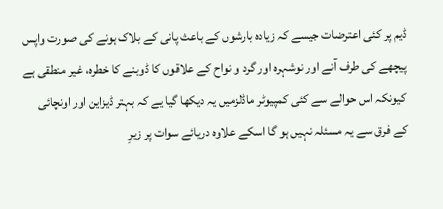ڈیم پر کئی اعترضات جیسے کہ زیادہ بارشوں کے باعث پانی کے بلاک ہونے کی صورت واپس پیچھے کی طرف آنے اور نوشہرہ اور گرد و نواح کے علاقوں کا ڈوبنے کا خطرہ، غیر منطقی ہے کیونکہ اس حوالے سے کئی کمپیوٹر ماڈلزمیں یہ دیکھا گیا یے کہ بہتر ڈیزاین اور اونچائی کے فرق سے یہ مسئلہ نہیں ہو گا اسکے علاوہ دریائے سوات پر زیرِ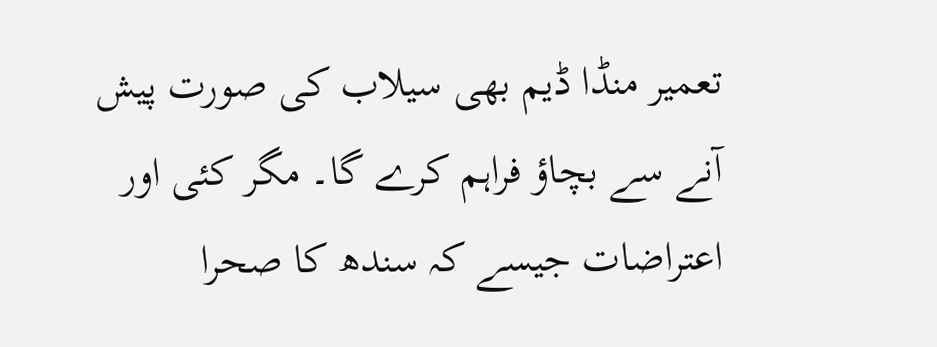تعمیر منڈا ڈیم بھی سیلاب کی صورت پیش آنے سے بچاؤ فراہم کرے گا۔ مگر کئی اور اعتراضات جیسے کہ سندھ کا صحرا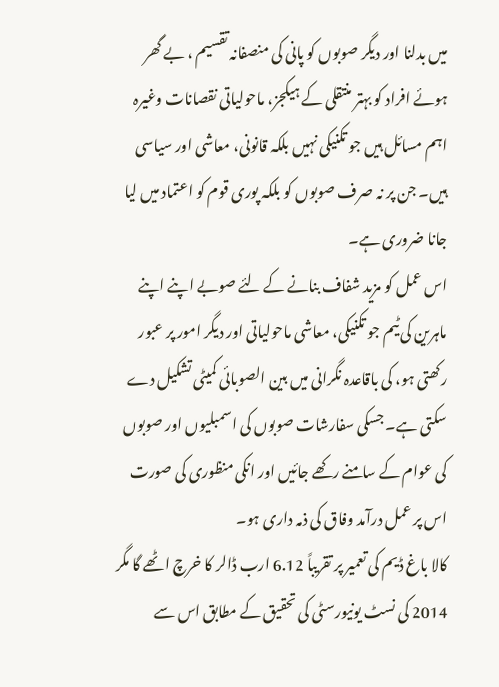میں بدلنا اور دیگر صوبوں کو پانی کی منصفانہ تقسیم ، بے گھر ہوئے افراد کو بہتر منتقلی کے ہیکجز، ماحولیاتی نقصانات وغیرہ اہم مسائل ہیں جو تکنیکی نہیں بلکہ قانونی، معاشی اور سیاسی ہیں۔ جن پر نہ صرف صوبوں کو بلکہ پوری قوم کو اعتماد میں لیا جانا ضروری ہے۔
اس عمل کو مزید شفاف بنانے کے لئے صوبے اپنے اپنے ماہرین کی ٹیم جو تکنیکی، معاشی ماحولیاتی اور دیگر امور پر عبور رکھتی ہو، کی باقاعدہ نگرانی میں بین الصوبائی کمیٹی تشکیل دے سکتی ہے۔ جسکی سفارشات صوبوں کی اسمبلیوں اور صوبوں کی عوام کے سامنے رکھے جائیں اور انکی منظوری کی صورت اس پر عمل درآمد وفاق کی ذمہ داری ہو۔
کالا باغ ڈیم کی تعمیر پر تقریباً 6.12 ارب ڈالر کا خرچ اٹھے گا مگر 2014 کی نسٹ یونیورسٹی کی تحقیق کے مطابق اس سے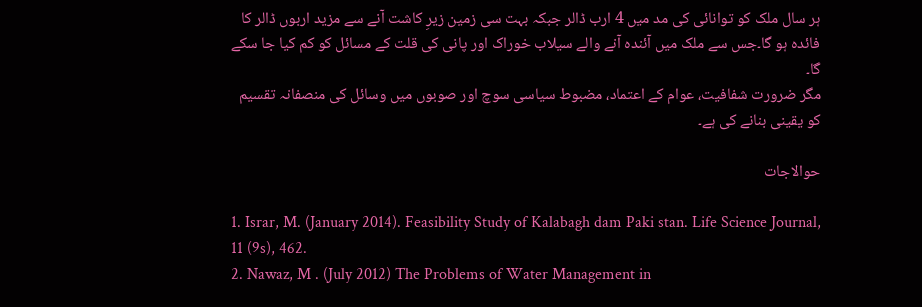ہر سال ملک کو توانائی کی مد میں 4 ارب ڈالر جبکہ بہت سی زمین زیرِ کاشت آنے سے مزید اربوں ڈالر کا فائدہ ہو گا۔جس سے ملک میں آئندہ آنے والے سیلاب خوراک اور پانی کی قلت کے مسائل کو کم کیا جا سکے گا۔
مگر ضرورت شفافیت، عوام کے اعتماد، مضبوط سیاسی سوچ اور صوبوں میں وسائل کی منصفانہ تقسیم کو یقینی بنانے کی ہے۔

حوالاجات

1. Israr, M. (January 2014). Feasibility Study of Kalabagh dam Paki stan. Life Science Journal, 11 (9s), 462.
2. Nawaz, M . (July 2012) The Problems of Water Management in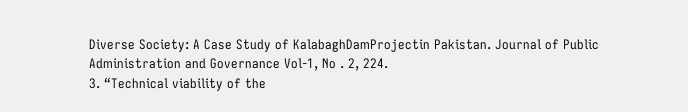Diverse Society: A Case Study of KalabaghDamProjectin Pakistan. Journal of Public Administration and Governance Vol-1, No . 2, 224.
3. “Technical viability of the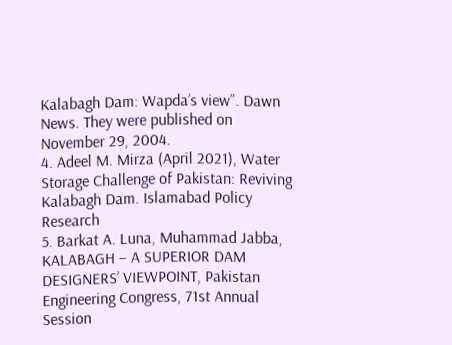Kalabagh Dam: Wapda’s view”. Dawn News. They were published on November 29, 2004.
4. Adeel M. Mirza (April 2021), Water Storage Challenge of Pakistan: Reviving Kalabagh Dam. Islamabad Policy Research
5. Barkat A. Luna, Muhammad Jabba, KALABAGH – A SUPERIOR DAM
DESIGNERS’ VIEWPOINT, Pakistan Engineering Congress, 71st Annual Session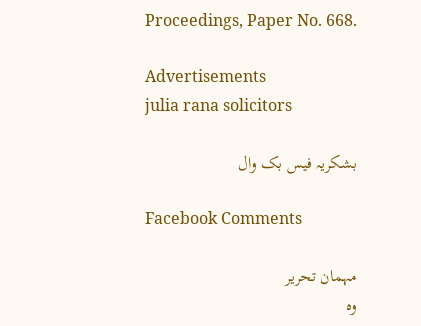Proceedings, Paper No. 668.

Advertisements
julia rana solicitors

بشکریہ فیس بک وال

Facebook Comments

مہمان تحریر
وہ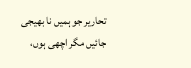تحاریر جو ہمیں نا بھیجی جائیں مگر اچھی ہوں،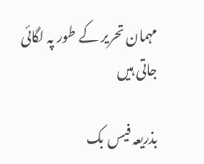مہمان تحریر کے طور پہ لگائی جاتی ہیں

بذریعہ فیس بک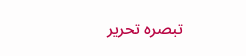تبصرہ تحریر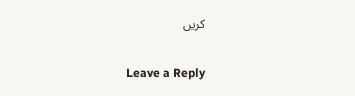کریں

Leave a Reply